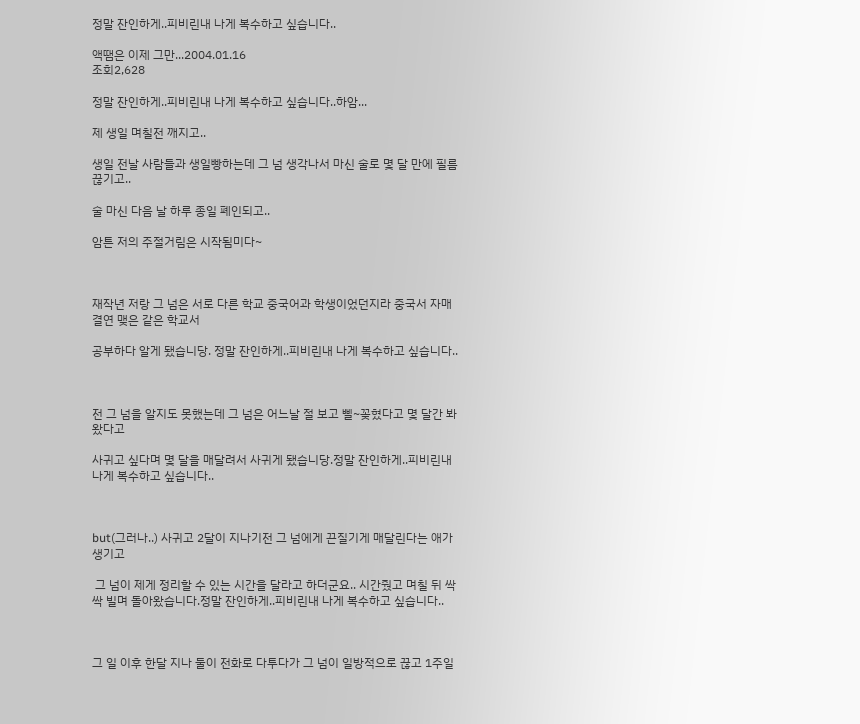정말 잔인하게..피비린내 나게 복수하고 싶습니다..

액땜은 이제 그만...2004.01.16
조회2,628

정말 잔인하게..피비린내 나게 복수하고 싶습니다..하암...

제 생일 며칠전 깨지고..

생일 전날 사람들과 생일빵하는데 그 넘 생각나서 마신 술로 몇 달 만에 필름 끊기고..

술 마신 다음 날 하루 종일 폐인되고..

암튼 저의 주절거림은 시작됨미다~



재작년 저랑 그 넘은 서로 다른 학교 중국어과 학생이었던지라 중국서 자매결연 맺은 같은 학교서

공부하다 알게 됐습니당. 정말 잔인하게..피비린내 나게 복수하고 싶습니다..



전 그 넘을 알지도 못했는데 그 넘은 어느날 절 보고 삘~꽂혔다고 몇 달간 봐왔다고

사귀고 싶다며 몇 달을 매달려서 사귀게 됐습니당.정말 잔인하게..피비린내 나게 복수하고 싶습니다..



but(그러나..) 사귀고 2달이 지나기전 그 넘에게 끈질기게 매달린다는 애가 생기고

 그 넘이 제게 정리할 수 있는 시간을 달라고 하더군요.. 시간줬고 며칠 뒤 싹싹 빌며 돌아왔습니다.정말 잔인하게..피비린내 나게 복수하고 싶습니다..



그 일 이후 한달 지나 둘이 전화로 다투다가 그 넘이 일방적으로 끊고 1주일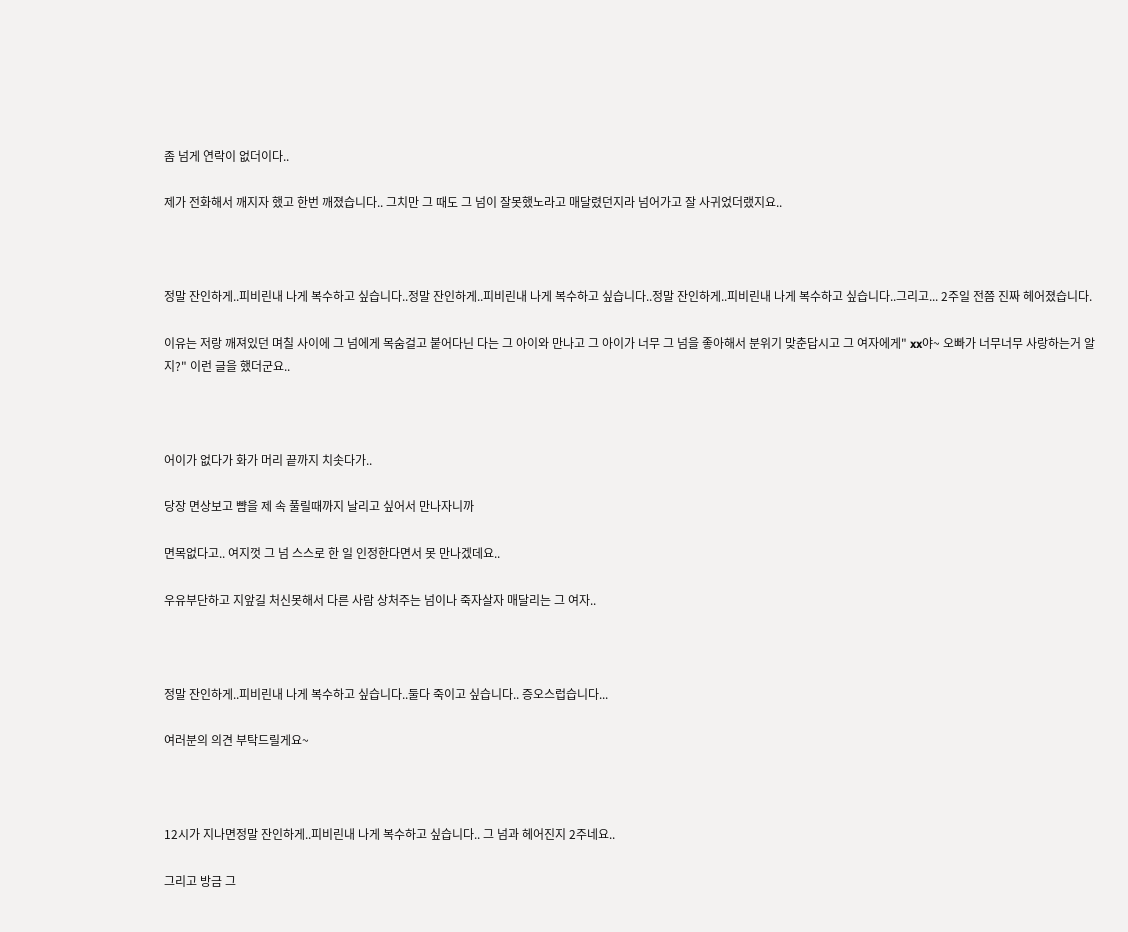좀 넘게 연락이 없더이다..

제가 전화해서 깨지자 했고 한번 깨졌습니다.. 그치만 그 때도 그 넘이 잘못했노라고 매달렸던지라 넘어가고 잘 사귀었더랬지요..



정말 잔인하게..피비린내 나게 복수하고 싶습니다..정말 잔인하게..피비린내 나게 복수하고 싶습니다..정말 잔인하게..피비린내 나게 복수하고 싶습니다..그리고... 2주일 전쯤 진짜 헤어졌습니다.

이유는 저랑 깨져있던 며칠 사이에 그 넘에게 목숨걸고 붙어다닌 다는 그 아이와 만나고 그 아이가 너무 그 넘을 좋아해서 분위기 맞춘답시고 그 여자에게" xx야~ 오빠가 너무너무 사랑하는거 알지?" 이런 글을 했더군요..



어이가 없다가 화가 머리 끝까지 치솟다가..

당장 면상보고 뺨을 제 속 풀릴때까지 날리고 싶어서 만나자니까

면목없다고.. 여지껏 그 넘 스스로 한 일 인정한다면서 못 만나겠데요..

우유부단하고 지앞길 처신못해서 다른 사람 상처주는 넘이나 죽자살자 매달리는 그 여자..



정말 잔인하게..피비린내 나게 복수하고 싶습니다..둘다 죽이고 싶습니다.. 증오스럽습니다...

여러분의 의견 부탁드릴게요~



12시가 지나면정말 잔인하게..피비린내 나게 복수하고 싶습니다.. 그 넘과 헤어진지 2주네요..

그리고 방금 그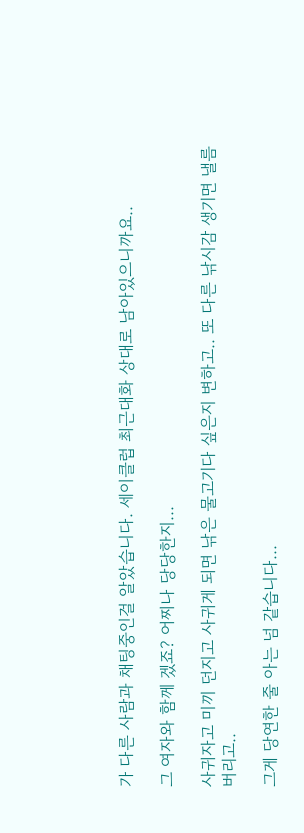가 다른 사람과 채팅중인걸 알았습니다. 세이클럽 최근대화 상대로 남아있으니까요..

그 여자와 함께 겠죠? 어찌나 당당한지...

사귀자고 미끼 던지고 사귀게 되면 낚은 물고기다 싶은지 변하고.. 또 다른 낚시감 생기면 낼름 버리고..

그게 당연한 줄 아는 넘 같습니다...